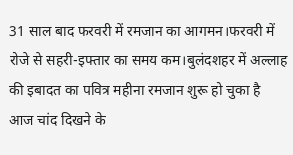31 साल बाद फरवरी में रमजान का आगमन।फरवरी में रोजे से सहरी-इफ्तार का समय कम।बुलंदशहर में अल्लाह की इबादत का पवित्र महीना रमजान शुरू हो चुका है
आज चांद दिखने के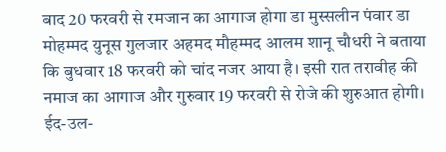बाद 20 फरवरी से रमजान का आगाज होगा डा मुस्सलीन पंवार डा मोहम्मद युनूस गुलजार अहमद मौहम्मद आलम शानू चौधरी ने बताया कि बुधवार 18 फरवरी को चांद नजर आया है। इसी रात तरावीह की नमाज का आगाज और गुरुवार 19 फरवरी से रोजे की शुरुआत होगी। ईद-उल-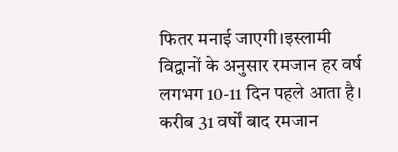फितर मनाई जाएगी।इस्लामी विद्वानों के अनुसार रमजान हर वर्ष लगभग 10-11 दिन पहले आता है। करीब 31 वर्षों बाद रमजान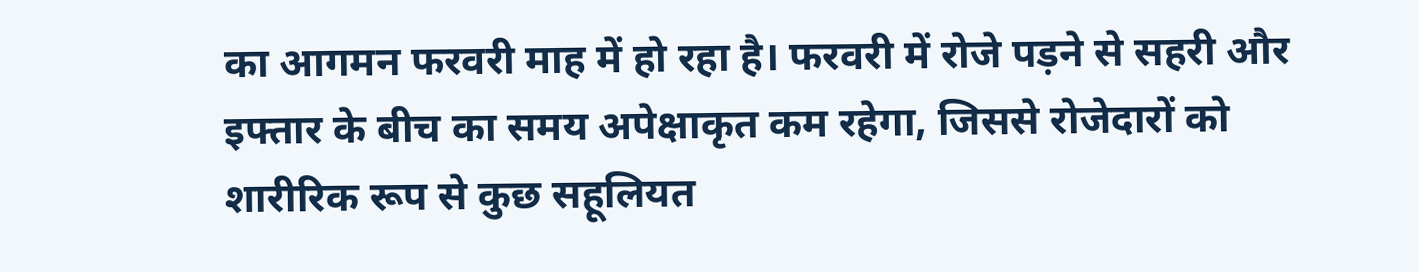का आगमन फरवरी माह में हो रहा है। फरवरी में रोजे पड़ने से सहरी और इफ्तार के बीच का समय अपेक्षाकृत कम रहेगा, जिससे रोजेदारों को शारीरिक रूप से कुछ सहूलियत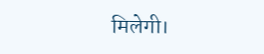मिलेगी।